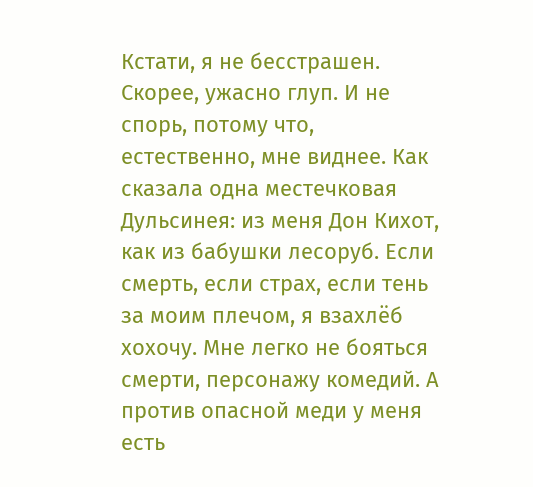Кстати, я не бесстрашен. Скорее, ужасно глуп. И не спорь, потому что, естественно, мне виднее. Как сказала одна местечковая Дульсинея: из меня Дон Кихот, как из бабушки лесоруб. Если смерть, если страх, если тень за моим плечом, я взахлёб хохочу. Мне легко не бояться смерти, персонажу комедий. А против опасной меди у меня есть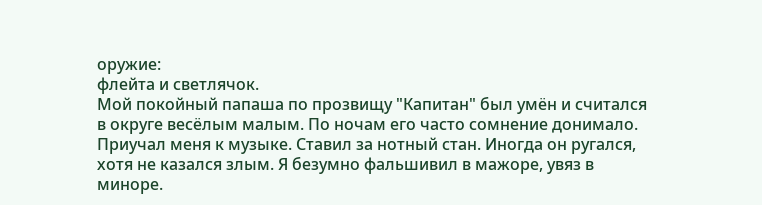оружие:
флейта и светлячок.
Мой покойный папаша по прозвищу "Капитан" был умён и считался в округе весёлым малым. По ночам его часто сомнение донимало. Приучал меня к музыке. Ставил за нотный стан. Иногда он ругался, хотя не казался злым. Я безумно фальшивил в мажоре, увяз в миноре.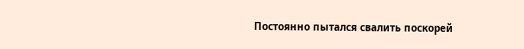Постоянно пытался свалить поскорей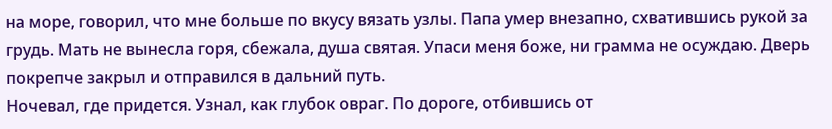на море, говорил, что мне больше по вкусу вязать узлы. Папа умер внезапно, схватившись рукой за грудь. Мать не вынесла горя, сбежала, душа святая. Упаси меня боже, ни грамма не осуждаю. Дверь покрепче закрыл и отправился в дальний путь.
Ночевал, где придется. Узнал, как глубок овраг. По дороге, отбившись от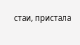стаи, пристала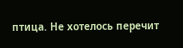птица. Не хотелось перечит